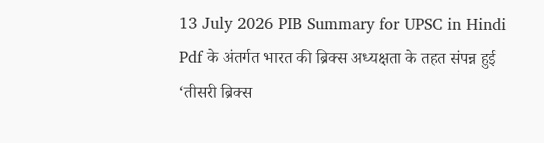13 July 2026 PIB Summary for UPSC in Hindi Pdf के अंतर्गत भारत की ब्रिक्स अध्यक्षता के तहत संपन्न हुई ‘तीसरी ब्रिक्स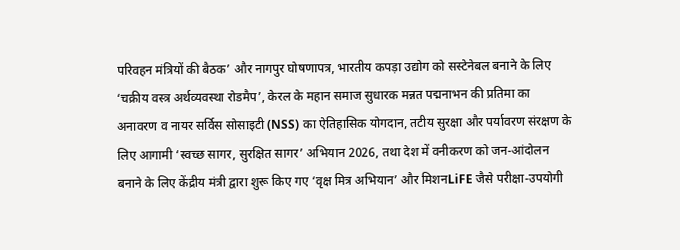परिवहन मंत्रियों की बैठक’ और नागपुर घोषणापत्र, भारतीय कपड़ा उद्योग को सस्टेनेबल बनाने के लिए ‘चक्रीय वस्त्र अर्थव्यवस्था रोडमैप’, केरल के महान समाज सुधारक मन्नत पद्मनाभन की प्रतिमा का अनावरण व नायर सर्विस सोसाइटी (NSS) का ऐतिहासिक योगदान, तटीय सुरक्षा और पर्यावरण संरक्षण के लिए आगामी ‘स्वच्छ सागर, सुरक्षित सागर’ अभियान 2026, तथा देश में वनीकरण को जन-आंदोलन बनाने के लिए केंद्रीय मंत्री द्वारा शुरू किए गए ‘वृक्ष मित्र अभियान’ और मिशनLiFE जैसे परीक्षा-उपयोगी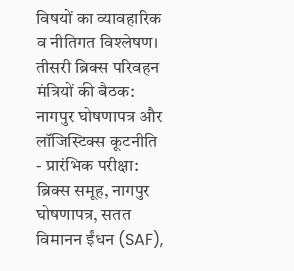विषयों का व्यावहारिक व नीतिगत विश्लेषण।
तीसरी ब्रिक्स परिवहन मंत्रियों की बैठक: नागपुर घोषणापत्र और लॉजिस्टिक्स कूटनीति
- प्रारंभिक परीक्षा: ब्रिक्स समूह, नागपुर घोषणापत्र, सतत विमानन ईंधन (SAF),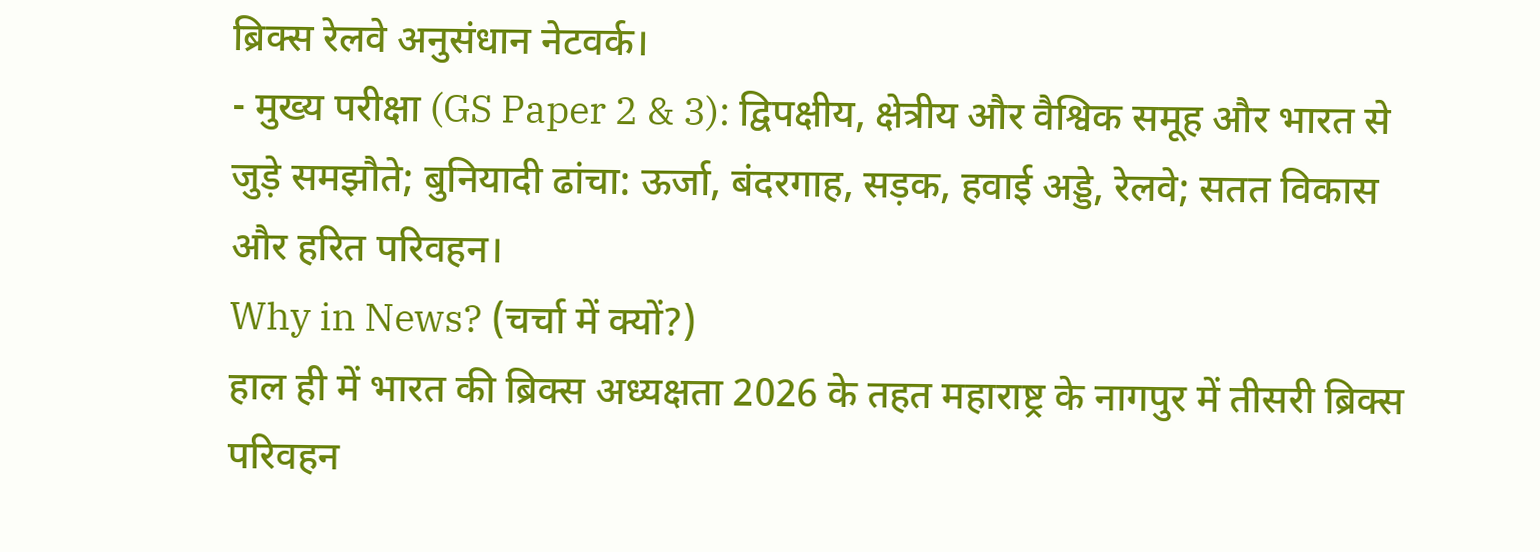ब्रिक्स रेलवे अनुसंधान नेटवर्क।
- मुख्य परीक्षा (GS Paper 2 & 3): द्विपक्षीय, क्षेत्रीय और वैश्विक समूह और भारत से जुड़े समझौते; बुनियादी ढांचा: ऊर्जा, बंदरगाह, सड़क, हवाई अड्डे, रेलवे; सतत विकास और हरित परिवहन।
Why in News? (चर्चा में क्यों?)
हाल ही में भारत की ब्रिक्स अध्यक्षता 2026 के तहत महाराष्ट्र के नागपुर में तीसरी ब्रिक्स परिवहन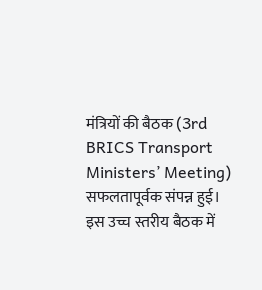मंत्रियों की बैठक (3rd BRICS Transport Ministers’ Meeting) सफलतापूर्वक संपन्न हुई। इस उच्च स्तरीय बैठक में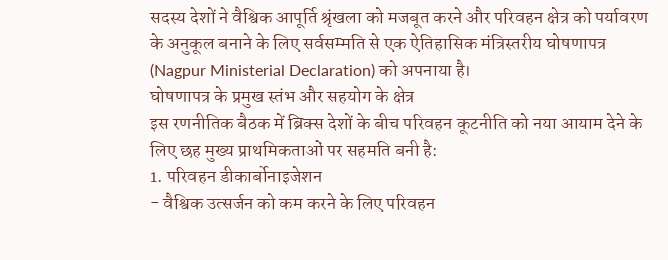सदस्य देशों ने वैश्विक आपूर्ति श्रृंखला को मजबूत करने और परिवहन क्षेत्र को पर्यावरण के अनुकूल बनाने के लिए सर्वसम्मति से एक ऐतिहासिक मंत्रिस्तरीय घोषणापत्र (Nagpur Ministerial Declaration) को अपनाया है।
घोषणापत्र के प्रमुख स्तंभ और सहयोग के क्षेत्र
इस रणनीतिक बैठक में ब्रिक्स देशों के बीच परिवहन कूटनीति को नया आयाम देने के लिए छह मुख्य प्राथमिकताओं पर सहमति बनी है:
1. परिवहन डीकार्बोनाइजेशन
- वैश्विक उत्सर्जन को कम करने के लिए परिवहन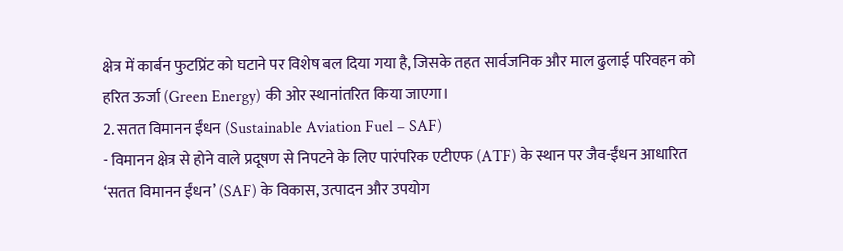क्षेत्र में कार्बन फुटप्रिंट को घटाने पर विशेष बल दिया गया है, जिसके तहत सार्वजनिक और माल ढुलाई परिवहन को हरित ऊर्जा (Green Energy) की ओर स्थानांतरित किया जाएगा।
2. सतत विमानन ईंधन (Sustainable Aviation Fuel – SAF)
- विमानन क्षेत्र से होने वाले प्रदूषण से निपटने के लिए पारंपरिक एटीएफ (ATF) के स्थान पर जैव-ईंधन आधारित ‘सतत विमानन ईंधन’ (SAF) के विकास, उत्पादन और उपयोग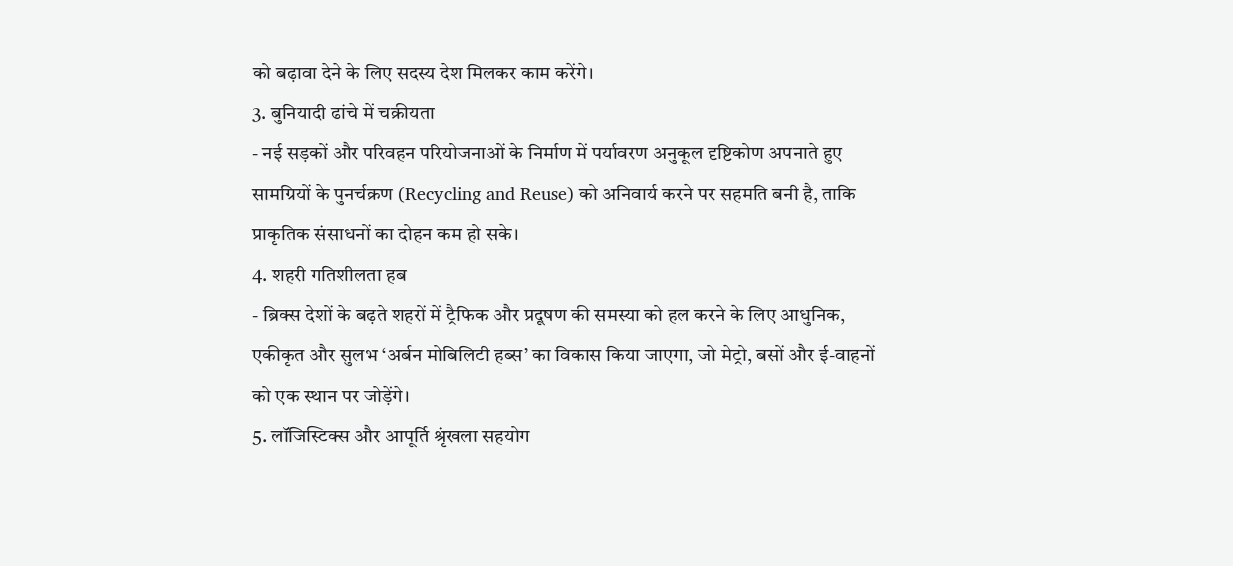को बढ़ावा देने के लिए सदस्य देश मिलकर काम करेंगे।
3. बुनियादी ढांचे में चक्रीयता
- नई सड़कों और परिवहन परियोजनाओं के निर्माण में पर्यावरण अनुकूल दृष्टिकोण अपनाते हुए सामग्रियों के पुनर्चक्रण (Recycling and Reuse) को अनिवार्य करने पर सहमति बनी है, ताकि प्राकृतिक संसाधनों का दोहन कम हो सके।
4. शहरी गतिशीलता हब
- ब्रिक्स देशों के बढ़ते शहरों में ट्रैफिक और प्रदूषण की समस्या को हल करने के लिए आधुनिक, एकीकृत और सुलभ ‘अर्बन मोबिलिटी हब्स’ का विकास किया जाएगा, जो मेट्रो, बसों और ई-वाहनों को एक स्थान पर जोड़ेंगे।
5. लॉजिस्टिक्स और आपूर्ति श्रृंखला सहयोग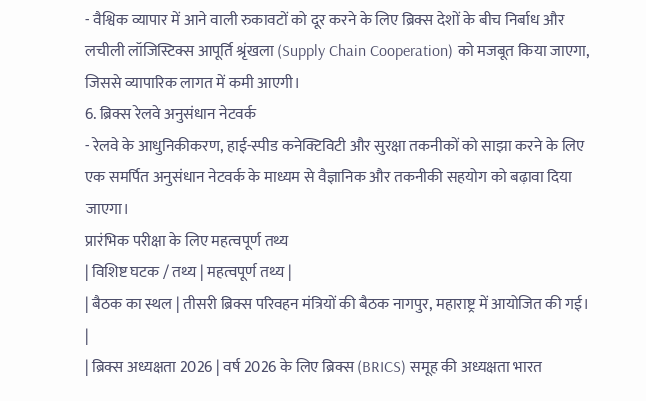- वैश्विक व्यापार में आने वाली रुकावटों को दूर करने के लिए ब्रिक्स देशों के बीच निर्बाध और लचीली लॉजिस्टिक्स आपूर्ति श्रृंखला (Supply Chain Cooperation) को मजबूत किया जाएगा, जिससे व्यापारिक लागत में कमी आएगी।
6. ब्रिक्स रेलवे अनुसंधान नेटवर्क
- रेलवे के आधुनिकीकरण, हाई-स्पीड कनेक्टिविटी और सुरक्षा तकनीकों को साझा करने के लिए एक समर्पित अनुसंधान नेटवर्क के माध्यम से वैज्ञानिक और तकनीकी सहयोग को बढ़ावा दिया जाएगा।
प्रारंभिक परीक्षा के लिए महत्वपूर्ण तथ्य
| विशिष्ट घटक / तथ्य | महत्वपूर्ण तथ्य |
| बैठक का स्थल | तीसरी ब्रिक्स परिवहन मंत्रियों की बैठक नागपुर, महाराष्ट्र में आयोजित की गई। |
| ब्रिक्स अध्यक्षता 2026 | वर्ष 2026 के लिए ब्रिक्स (BRICS) समूह की अध्यक्षता भारत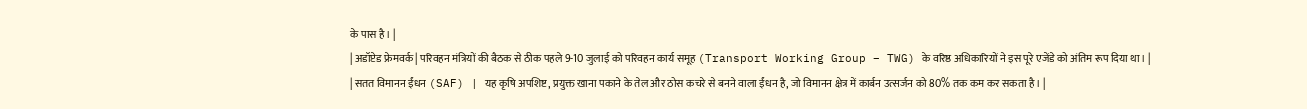के पास है। |
| अडॉप्टेड फ्रेमवर्क | परिवहन मंत्रियों की बैठक से ठीक पहले 9-10 जुलाई को परिवहन कार्य समूह (Transport Working Group – TWG) के वरिष्ठ अधिकारियों ने इस पूरे एजेंडे को अंतिम रूप दिया था। |
| सतत विमानन ईंधन (SAF) | यह कृषि अपशिष्ट, प्रयुक्त खाना पकाने के तेल और ठोस कचरे से बनने वाला ईंधन है, जो विमानन क्षेत्र में कार्बन उत्सर्जन को 80% तक कम कर सकता है। |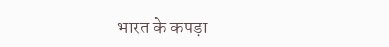भारत के कपड़ा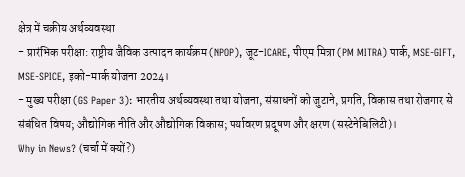क्षेत्र में चक्रीय अर्थव्यवस्था
- प्रारंभिक परीक्षा: राष्ट्रीय जैविक उत्पादन कार्यक्रम (NPOP), जूट-ICARE, पीएम मित्रा (PM MITRA) पार्क, MSE-GIFT, MSE-SPICE, इको-मार्क योजना 2024।
- मुख्य परीक्षा (GS Paper 3): भारतीय अर्थव्यवस्था तथा योजना, संसाधनों को जुटाने, प्रगति, विकास तथा रोजगार से संबंधित विषय; औद्योगिक नीति और औद्योगिक विकास; पर्यावरण प्रदूषण और क्षरण (सस्टेनेबिलिटी)।
Why in News? (चर्चा में क्यों?)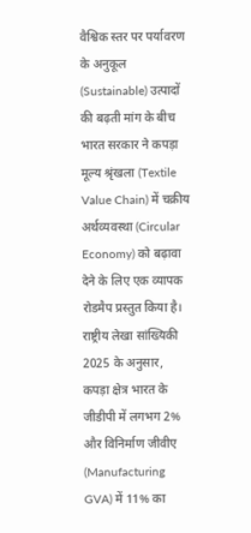वैश्विक स्तर पर पर्यावरण के अनुकूल (Sustainable) उत्पादों की बढ़ती मांग के बीच भारत सरकार ने कपड़ा मूल्य श्रृंखला (Textile Value Chain) में चक्रीय अर्थव्यवस्था (Circular Economy) को बढ़ावा देने के लिए एक व्यापक रोडमैप प्रस्तुत किया है। राष्ट्रीय लेखा सांख्यिकी 2025 के अनुसार, कपड़ा क्षेत्र भारत के जीडीपी में लगभग 2% और विनिर्माण जीवीए (Manufacturing GVA) में 11% का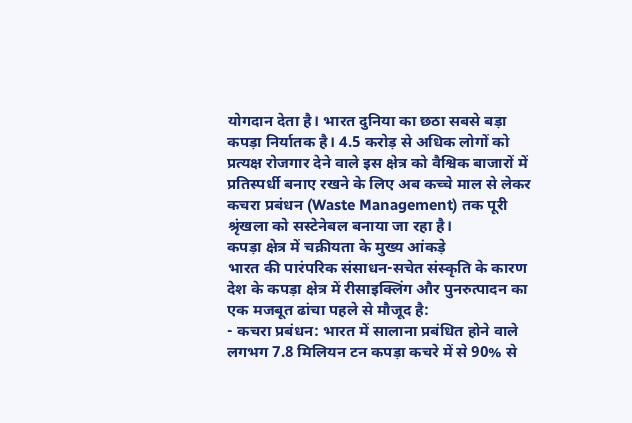योगदान देता है। भारत दुनिया का छठा सबसे बड़ा कपड़ा निर्यातक है। 4.5 करोड़ से अधिक लोगों को प्रत्यक्ष रोजगार देने वाले इस क्षेत्र को वैश्विक बाजारों में प्रतिस्पर्धी बनाए रखने के लिए अब कच्चे माल से लेकर कचरा प्रबंधन (Waste Management) तक पूरी श्रृंखला को सस्टेनेबल बनाया जा रहा है।
कपड़ा क्षेत्र में चक्रीयता के मुख्य आंकड़े
भारत की पारंपरिक संसाधन-सचेत संस्कृति के कारण देश के कपड़ा क्षेत्र में रीसाइक्लिंग और पुनरुत्पादन का एक मजबूत ढांचा पहले से मौजूद है:
- कचरा प्रबंधन: भारत में सालाना प्रबंधित होने वाले लगभग 7.8 मिलियन टन कपड़ा कचरे में से 90% से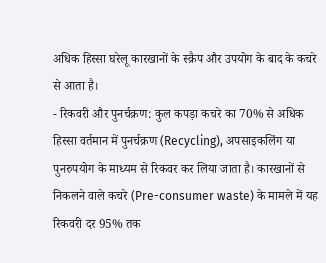अधिक हिस्सा घरेलू कारखानों के स्क्रैप और उपयोग के बाद के कचरे से आता है।
- रिकवरी और पुनर्चक्रण: कुल कपड़ा कचरे का 70% से अधिक हिस्सा वर्तमान में पुनर्चक्रण (Recycling), अपसाइकलिंग या पुनरुपयोग के माध्यम से रिकवर कर लिया जाता है। कारखानों से निकलने वाले कचरे (Pre-consumer waste) के मामले में यह रिकवरी दर 95% तक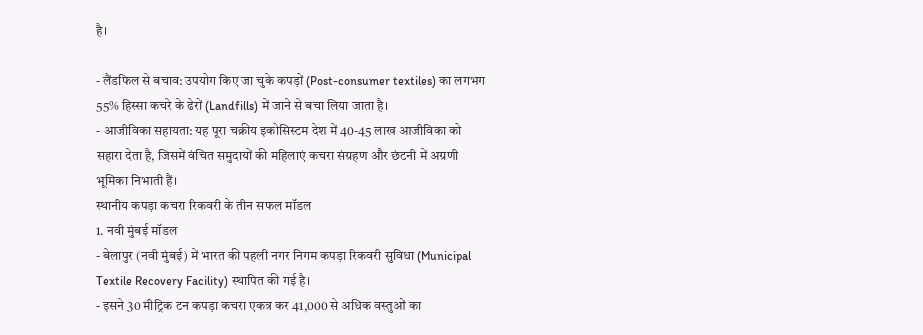है।

- लैंडफिल से बचाव: उपयोग किए जा चुके कपड़ों (Post-consumer textiles) का लगभग 55% हिस्सा कचरे के ढेरों (Landfills) में जाने से बचा लिया जाता है।
- आजीविका सहायता: यह पूरा चक्रीय इकोसिस्टम देश में 40-45 लाख आजीविका को सहारा देता है, जिसमें वंचित समुदायों की महिलाएं कचरा संग्रहण और छंटनी में अग्रणी भूमिका निभाती हैं।
स्थानीय कपड़ा कचरा रिकवरी के तीन सफल मॉडल
1. नवी मुंबई मॉडल
- बेलापुर (नवी मुंबई) में भारत की पहली नगर निगम कपड़ा रिकवरी सुविधा (Municipal Textile Recovery Facility) स्थापित की गई है।
- इसने 30 मीट्रिक टन कपड़ा कचरा एकत्र कर 41,000 से अधिक वस्तुओं का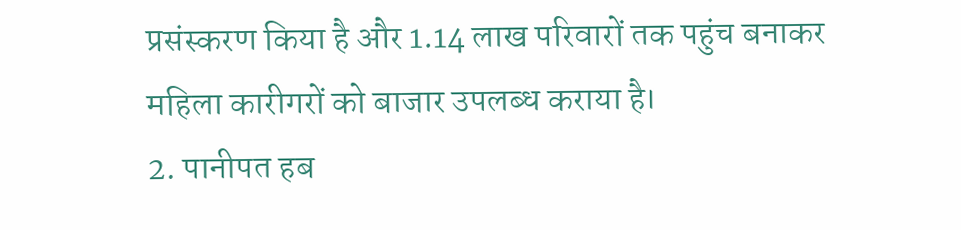प्रसंस्करण किया है और 1.14 लाख परिवारों तक पहुंच बनाकर महिला कारीगरों को बाजार उपलब्ध कराया है।
2. पानीपत हब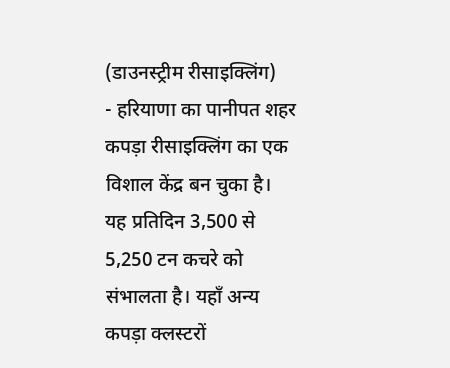(डाउनस्ट्रीम रीसाइक्लिंग)
- हरियाणा का पानीपत शहर कपड़ा रीसाइक्लिंग का एक विशाल केंद्र बन चुका है। यह प्रतिदिन 3,500 से 5,250 टन कचरे को संभालता है। यहाँ अन्य कपड़ा क्लस्टरों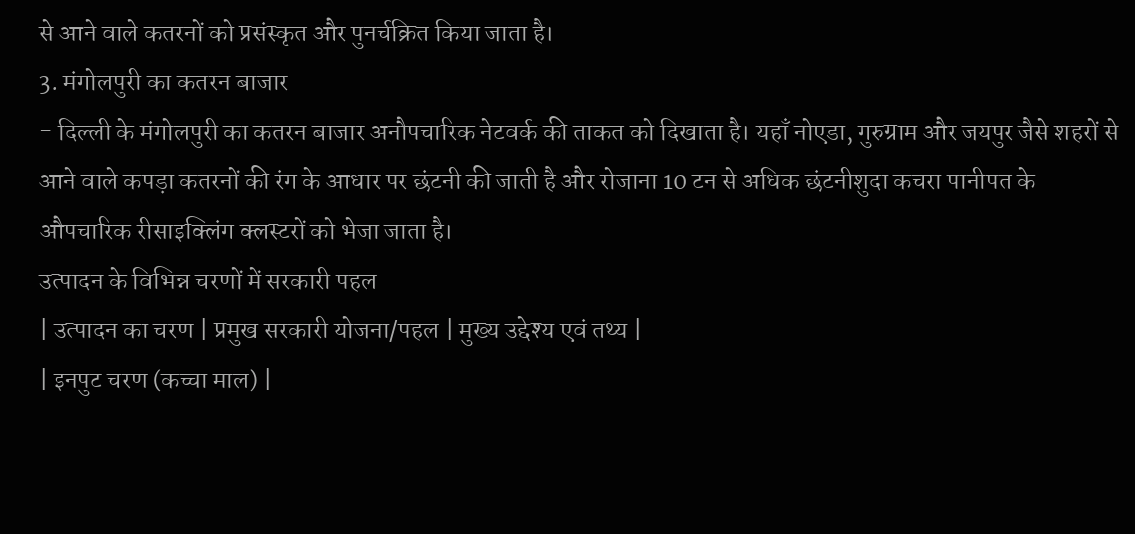से आने वाले कतरनों को प्रसंस्कृत और पुनर्चक्रित किया जाता है।
3. मंगोलपुरी का कतरन बाजार
- दिल्ली के मंगोलपुरी का कतरन बाजार अनौपचारिक नेटवर्क की ताकत को दिखाता है। यहाँ नोएडा, गुरुग्राम और जयपुर जैसे शहरों से आने वाले कपड़ा कतरनों की रंग के आधार पर छंटनी की जाती है और रोजाना 10 टन से अधिक छंटनीशुदा कचरा पानीपत के औपचारिक रीसाइक्लिंग क्लस्टरों को भेजा जाता है।
उत्पादन के विभिन्न चरणों में सरकारी पहल
| उत्पादन का चरण | प्रमुख सरकारी योजना/पहल | मुख्य उद्देश्य एवं तथ्य |
| इनपुट चरण (कच्चा माल) |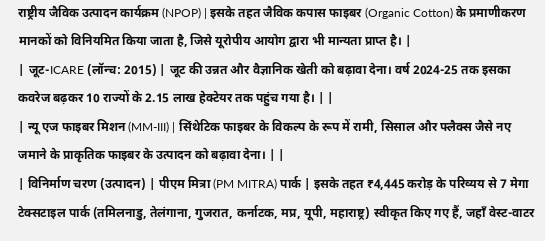राष्ट्रीय जैविक उत्पादन कार्यक्रम (NPOP) | इसके तहत जैविक कपास फाइबर (Organic Cotton) के प्रमाणीकरण मानकों को विनियमित किया जाता है, जिसे यूरोपीय आयोग द्वारा भी मान्यता प्राप्त है। |
| जूट-ICARE (लॉन्च: 2015) | जूट की उन्नत और वैज्ञानिक खेती को बढ़ावा देना। वर्ष 2024-25 तक इसका कवरेज बढ़कर 10 राज्यों के 2.15 लाख हेक्टेयर तक पहुंच गया है। | |
| न्यू एज फाइबर मिशन (MM-III) | सिंथेटिक फाइबर के विकल्प के रूप में रामी, सिसाल और फ्लैक्स जैसे नए जमाने के प्राकृतिक फाइबर के उत्पादन को बढ़ावा देना। | |
| विनिर्माण चरण (उत्पादन) | पीएम मित्रा (PM MITRA) पार्क | इसके तहत ₹4,445 करोड़ के परिव्यय से 7 मेगा टेक्सटाइल पार्क (तमिलनाडु, तेलंगाना, गुजरात, कर्नाटक, मप्र, यूपी, महाराष्ट्र) स्वीकृत किए गए हैं, जहाँ वेस्ट-वाटर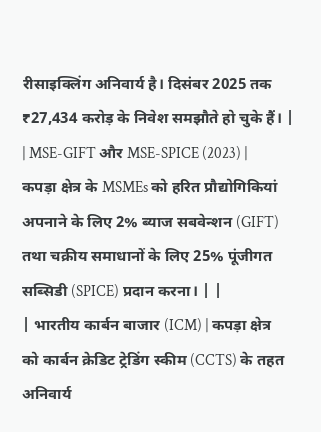रीसाइक्लिंग अनिवार्य है। दिसंबर 2025 तक ₹27,434 करोड़ के निवेश समझौते हो चुके हैं। |
| MSE-GIFT और MSE-SPICE (2023) | कपड़ा क्षेत्र के MSMEs को हरित प्रौद्योगिकियां अपनाने के लिए 2% ब्याज सबवेन्शन (GIFT) तथा चक्रीय समाधानों के लिए 25% पूंजीगत सब्सिडी (SPICE) प्रदान करना। | |
| भारतीय कार्बन बाजार (ICM) | कपड़ा क्षेत्र को कार्बन क्रेडिट ट्रेडिंग स्कीम (CCTS) के तहत अनिवार्य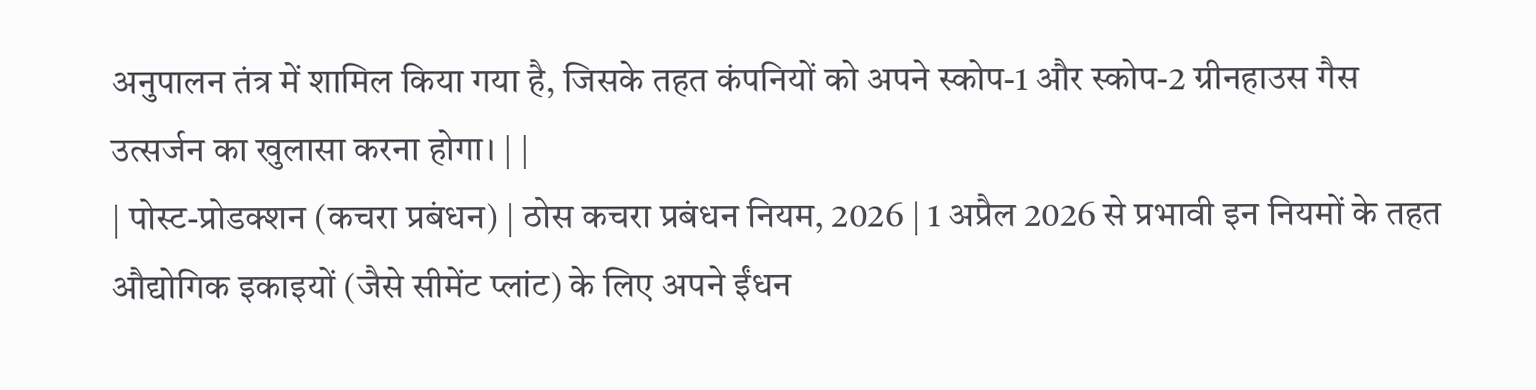अनुपालन तंत्र में शामिल किया गया है, जिसके तहत कंपनियों को अपने स्कोप-1 और स्कोप-2 ग्रीनहाउस गैस उत्सर्जन का खुलासा करना होगा। | |
| पोस्ट-प्रोडक्शन (कचरा प्रबंधन) | ठोस कचरा प्रबंधन नियम, 2026 | 1 अप्रैल 2026 से प्रभावी इन नियमों के तहत औद्योगिक इकाइयों (जैसे सीमेंट प्लांट) के लिए अपने ईंधन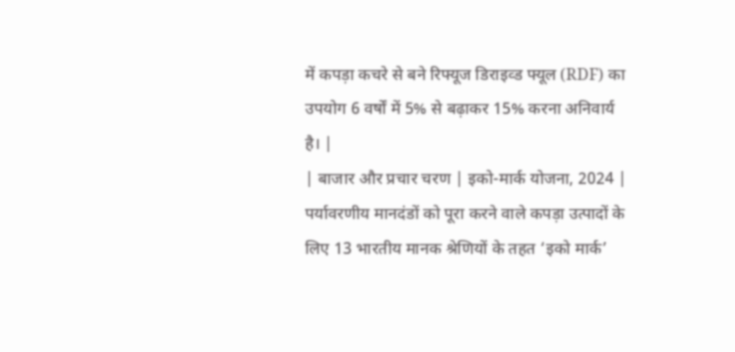में कपड़ा कचरे से बने रिफ्यूज डिराइव्ड फ्यूल (RDF) का उपयोग 6 वर्षों में 5% से बढ़ाकर 15% करना अनिवार्य है। |
| बाजार और प्रचार चरण | इको-मार्क योजना, 2024 | पर्यावरणीय मानदंडों को पूरा करने वाले कपड़ा उत्पादों के लिए 13 भारतीय मानक श्रेणियों के तहत ‘इको मार्क’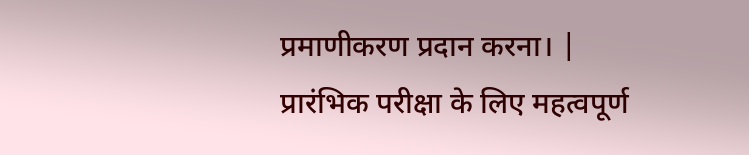प्रमाणीकरण प्रदान करना। |
प्रारंभिक परीक्षा के लिए महत्वपूर्ण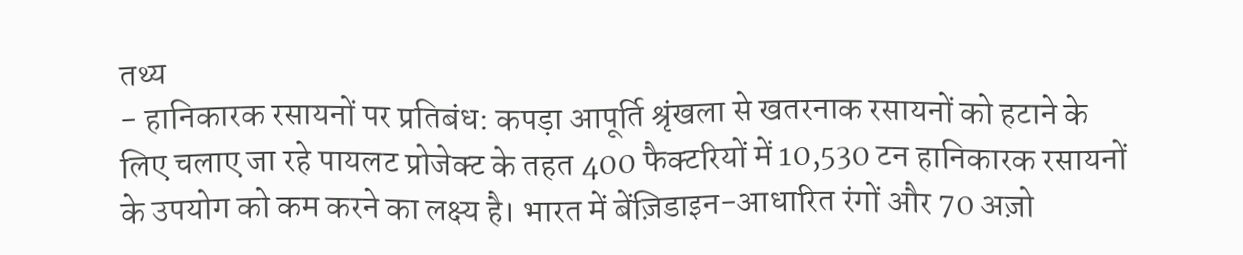तथ्य
- हानिकारक रसायनों पर प्रतिबंध: कपड़ा आपूर्ति श्रृंखला से खतरनाक रसायनों को हटाने के लिए चलाए जा रहे पायलट प्रोजेक्ट के तहत 400 फैक्टरियों में 10,530 टन हानिकारक रसायनों के उपयोग को कम करने का लक्ष्य है। भारत में बेंज़िडाइन-आधारित रंगों और 70 अज़ो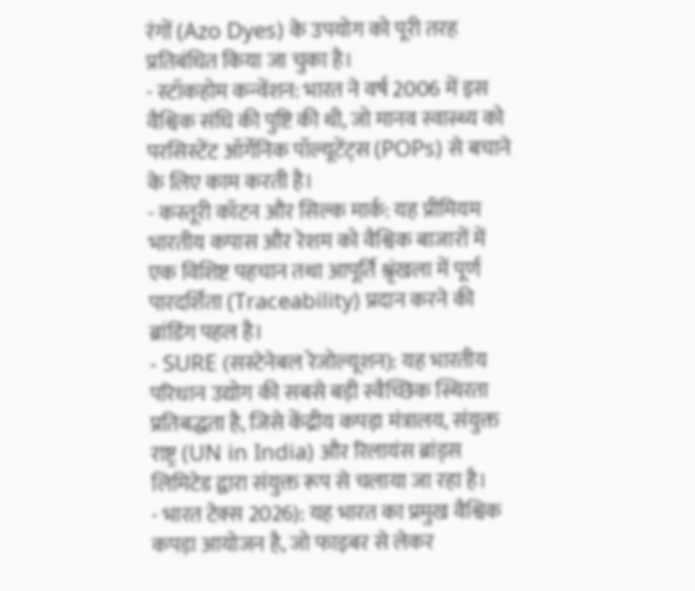रंगों (Azo Dyes) के उपयोग को पूरी तरह प्रतिबंधित किया जा चुका है।
- स्टॉकहोम कन्वेंशन: भारत ने वर्ष 2006 में इस वैश्विक संधि की पुष्टि की थी, जो मानव स्वास्थ्य को परसिस्टेंट ऑर्गेनिक पॉल्यूटेंट्स (POPs) से बचाने के लिए काम करती है।
- कस्तूरी कॉटन और सिल्क मार्क: यह प्रीमियम भारतीय कपास और रेशम को वैश्विक बाजारों में एक विशिष्ट पहचान तथा आपूर्ति श्रृंखला में पूर्ण पारदर्शिता (Traceability) प्रदान करने की ब्रांडिंग पहल है।
- SURE (सस्टेनेबल रेजोल्यूशन): यह भारतीय परिधान उद्योग की सबसे बड़ी स्वैच्छिक स्थिरता प्रतिबद्धता है, जिसे केंद्रीय कपड़ा मंत्रालय, संयुक्त राष्ट्र (UN in India) और रिलायंस ब्रांड्स लिमिटेड द्वारा संयुक्त रूप से चलाया जा रहा है।
- भारत टेक्स 2026): यह भारत का प्रमुख वैश्विक कपड़ा आयोजन है, जो फाइबर से लेकर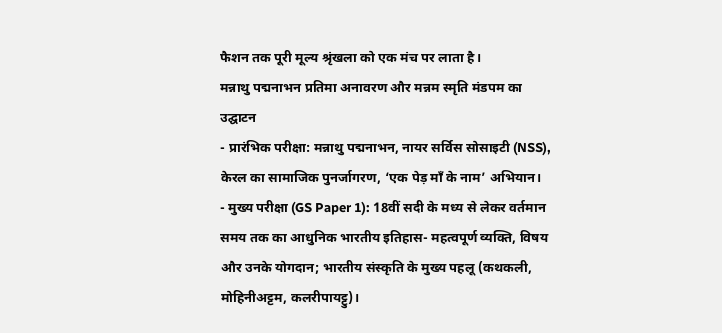फैशन तक पूरी मूल्य श्रृंखला को एक मंच पर लाता है।
मन्नाथु पद्मनाभन प्रतिमा अनावरण और मन्नम स्मृति मंडपम का उद्घाटन
- प्रारंभिक परीक्षा: मन्नाथु पद्मनाभन, नायर सर्विस सोसाइटी (NSS), केरल का सामाजिक पुनर्जागरण, ‘एक पेड़ माँ के नाम’ अभियान।
- मुख्य परीक्षा (GS Paper 1): 18वीं सदी के मध्य से लेकर वर्तमान समय तक का आधुनिक भारतीय इतिहास- महत्वपूर्ण व्यक्ति, विषय और उनके योगदान; भारतीय संस्कृति के मुख्य पहलू (कथकली, मोहिनीअट्टम, कलरीपायट्टु)।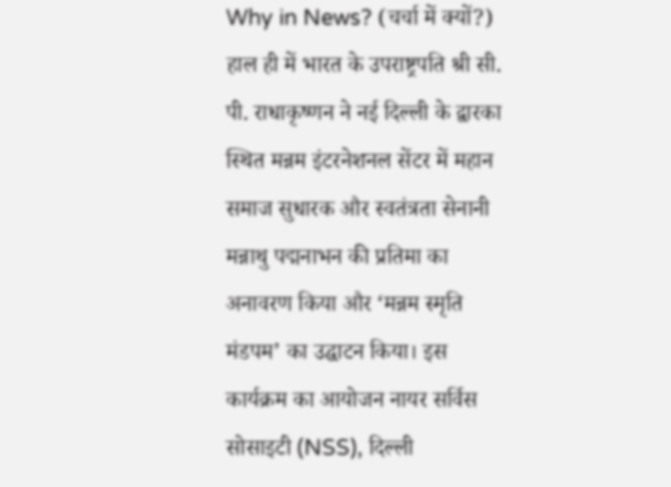Why in News? (चर्चा में क्यों?)
हाल ही में भारत के उपराष्ट्रपति श्री सी. पी. राधाकृष्णन ने नई दिल्ली के द्वारका स्थित मन्नम इंटरनेशनल सेंटर में महान समाज सुधारक और स्वतंत्रता सेनानी मन्नाथु पद्मनाभन की प्रतिमा का अनावरण किया और ‘मन्नम स्मृति मंडपम’ का उद्घाटन किया। इस कार्यक्रम का आयोजन नायर सर्विस सोसाइटी (NSS), दिल्ली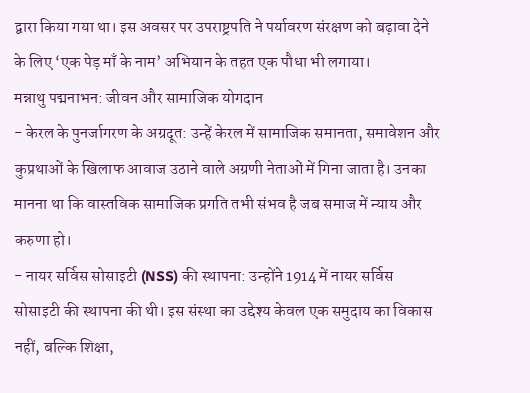द्वारा किया गया था। इस अवसर पर उपराष्ट्रपति ने पर्यावरण संरक्षण को बढ़ावा देने के लिए ‘एक पेड़ माँ के नाम’ अभियान के तहत एक पौधा भी लगाया।
मन्नाथु पद्मनाभन: जीवन और सामाजिक योगदान
- केरल के पुनर्जागरण के अग्रदूत: उन्हें केरल में सामाजिक समानता, समावेशन और कुप्रथाओं के खिलाफ आवाज उठाने वाले अग्रणी नेताओं में गिना जाता है। उनका मानना था कि वास्तविक सामाजिक प्रगति तभी संभव है जब समाज में न्याय और करुणा हो।
- नायर सर्विस सोसाइटी (NSS) की स्थापना: उन्होंने 1914 में नायर सर्विस सोसाइटी की स्थापना की थी। इस संस्था का उद्देश्य केवल एक समुदाय का विकास नहीं, बल्कि शिक्षा,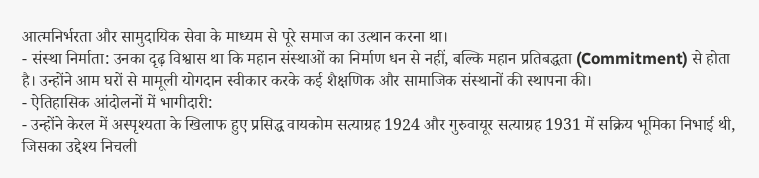आत्मनिर्भरता और सामुदायिक सेवा के माध्यम से पूरे समाज का उत्थान करना था।
- संस्था निर्माता: उनका दृढ़ विश्वास था कि महान संस्थाओं का निर्माण धन से नहीं, बल्कि महान प्रतिबद्धता (Commitment) से होता है। उन्होंने आम घरों से मामूली योगदान स्वीकार करके कई शैक्षणिक और सामाजिक संस्थानों की स्थापना की।
- ऐतिहासिक आंदोलनों में भागीदारी:
- उन्होंने केरल में अस्पृश्यता के खिलाफ हुए प्रसिद्ध वायकोम सत्याग्रह 1924 और गुरुवायूर सत्याग्रह 1931 में सक्रिय भूमिका निभाई थी, जिसका उद्देश्य निचली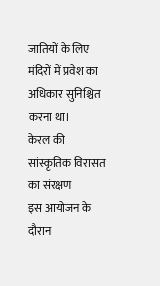जातियों के लिए मंदिरों में प्रवेश का अधिकार सुनिश्चित करना था।
केरल की सांस्कृतिक विरासत का संरक्षण
इस आयोजन के दौरान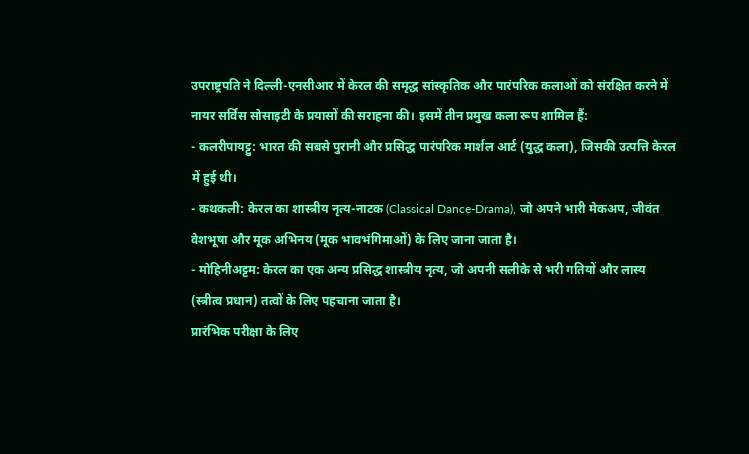उपराष्ट्रपति ने दिल्ली-एनसीआर में केरल की समृद्ध सांस्कृतिक और पारंपरिक कलाओं को संरक्षित करने में नायर सर्विस सोसाइटी के प्रयासों की सराहना की। इसमें तीन प्रमुख कला रूप शामिल हैं:
- कलरीपायट्टु: भारत की सबसे पुरानी और प्रसिद्ध पारंपरिक मार्शल आर्ट (युद्ध कला), जिसकी उत्पत्ति केरल में हुई थी।
- कथकली: केरल का शास्त्रीय नृत्य-नाटक (Classical Dance-Drama), जो अपने भारी मेकअप, जीवंत वेशभूषा और मूक अभिनय (मूक भावभंगिमाओं) के लिए जाना जाता है।
- मोहिनीअट्टम: केरल का एक अन्य प्रसिद्ध शास्त्रीय नृत्य, जो अपनी सलीके से भरी गतियों और लास्य (स्त्रीत्व प्रधान) तत्वों के लिए पहचाना जाता है।
प्रारंभिक परीक्षा के लिए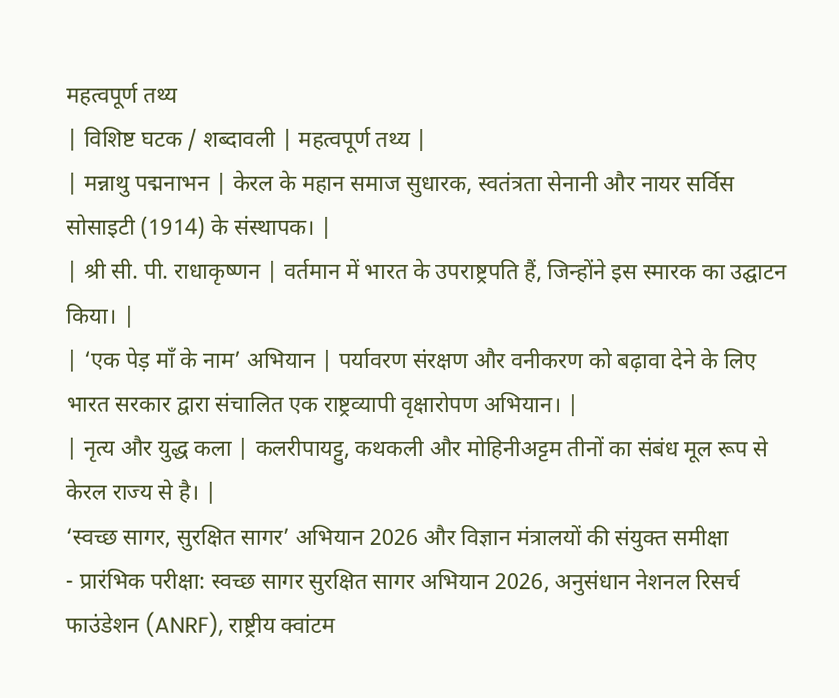महत्वपूर्ण तथ्य
| विशिष्ट घटक / शब्दावली | महत्वपूर्ण तथ्य |
| मन्नाथु पद्मनाभन | केरल के महान समाज सुधारक, स्वतंत्रता सेनानी और नायर सर्विस सोसाइटी (1914) के संस्थापक। |
| श्री सी. पी. राधाकृष्णन | वर्तमान में भारत के उपराष्ट्रपति हैं, जिन्होंने इस स्मारक का उद्घाटन किया। |
| ‘एक पेड़ माँ के नाम’ अभियान | पर्यावरण संरक्षण और वनीकरण को बढ़ावा देने के लिए भारत सरकार द्वारा संचालित एक राष्ट्रव्यापी वृक्षारोपण अभियान। |
| नृत्य और युद्ध कला | कलरीपायट्टु, कथकली और मोहिनीअट्टम तीनों का संबंध मूल रूप से केरल राज्य से है। |
‘स्वच्छ सागर, सुरक्षित सागर’ अभियान 2026 और विज्ञान मंत्रालयों की संयुक्त समीक्षा
- प्रारंभिक परीक्षा: स्वच्छ सागर सुरक्षित सागर अभियान 2026, अनुसंधान नेशनल रिसर्च फाउंडेशन (ANRF), राष्ट्रीय क्वांटम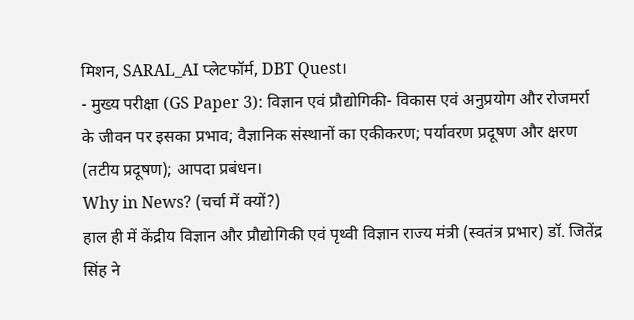मिशन, SARAL_AI प्लेटफॉर्म, DBT Quest।
- मुख्य परीक्षा (GS Paper 3): विज्ञान एवं प्रौद्योगिकी- विकास एवं अनुप्रयोग और रोजमर्रा के जीवन पर इसका प्रभाव; वैज्ञानिक संस्थानों का एकीकरण; पर्यावरण प्रदूषण और क्षरण (तटीय प्रदूषण); आपदा प्रबंधन।
Why in News? (चर्चा में क्यों?)
हाल ही में केंद्रीय विज्ञान और प्रौद्योगिकी एवं पृथ्वी विज्ञान राज्य मंत्री (स्वतंत्र प्रभार) डॉ. जितेंद्र सिंह ने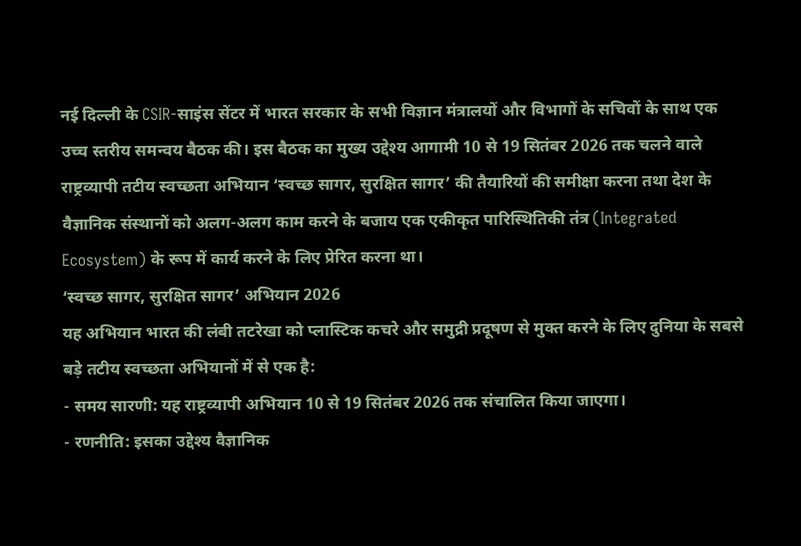नई दिल्ली के CSIR-साइंस सेंटर में भारत सरकार के सभी विज्ञान मंत्रालयों और विभागों के सचिवों के साथ एक उच्च स्तरीय समन्वय बैठक की। इस बैठक का मुख्य उद्देश्य आगामी 10 से 19 सितंबर 2026 तक चलने वाले राष्ट्रव्यापी तटीय स्वच्छता अभियान ‘स्वच्छ सागर, सुरक्षित सागर’ की तैयारियों की समीक्षा करना तथा देश के वैज्ञानिक संस्थानों को अलग-अलग काम करने के बजाय एक एकीकृत पारिस्थितिकी तंत्र (Integrated Ecosystem) के रूप में कार्य करने के लिए प्रेरित करना था।
‘स्वच्छ सागर, सुरक्षित सागर’ अभियान 2026
यह अभियान भारत की लंबी तटरेखा को प्लास्टिक कचरे और समुद्री प्रदूषण से मुक्त करने के लिए दुनिया के सबसे बड़े तटीय स्वच्छता अभियानों में से एक है:
- समय सारणी: यह राष्ट्रव्यापी अभियान 10 से 19 सितंबर 2026 तक संचालित किया जाएगा।
- रणनीति: इसका उद्देश्य वैज्ञानिक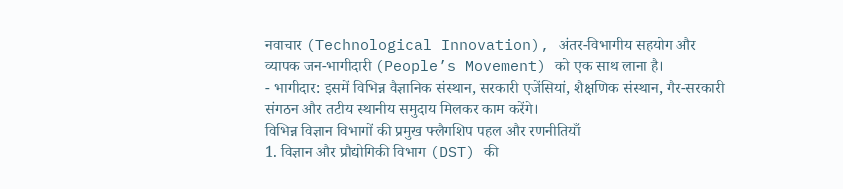नवाचार (Technological Innovation), अंतर-विभागीय सहयोग और व्यापक जन-भागीदारी (People’s Movement) को एक साथ लाना है।
- भागीदार: इसमें विभिन्न वैज्ञानिक संस्थान, सरकारी एजेंसियां, शैक्षणिक संस्थान, गैर-सरकारी संगठन और तटीय स्थानीय समुदाय मिलकर काम करेंगे।
विभिन्न विज्ञान विभागों की प्रमुख फ्लैगशिप पहल और रणनीतियाँ
1. विज्ञान और प्रौद्योगिकी विभाग (DST) की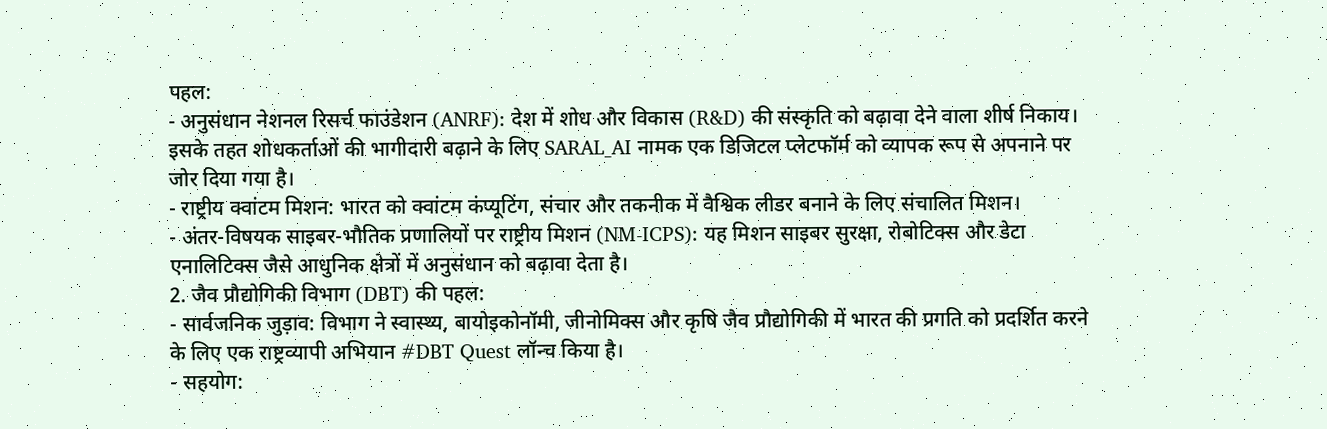पहल:
- अनुसंधान नेशनल रिसर्च फाउंडेशन (ANRF): देश में शोध और विकास (R&D) की संस्कृति को बढ़ावा देने वाला शीर्ष निकाय। इसके तहत शोधकर्ताओं की भागीदारी बढ़ाने के लिए SARAL_AI नामक एक डिजिटल प्लेटफॉर्म को व्यापक रूप से अपनाने पर जोर दिया गया है।
- राष्ट्रीय क्वांटम मिशन: भारत को क्वांटम कंप्यूटिंग, संचार और तकनीक में वैश्विक लीडर बनाने के लिए संचालित मिशन।
- अंतर-विषयक साइबर-भौतिक प्रणालियों पर राष्ट्रीय मिशन (NM-ICPS): यह मिशन साइबर सुरक्षा, रोबोटिक्स और डेटा एनालिटिक्स जैसे आधुनिक क्षेत्रों में अनुसंधान को बढ़ावा देता है।
2. जैव प्रौद्योगिकी विभाग (DBT) की पहल:
- सार्वजनिक जुड़ाव: विभाग ने स्वास्थ्य, बायोइकोनॉमी, जीनोमिक्स और कृषि जैव प्रौद्योगिकी में भारत की प्रगति को प्रदर्शित करने के लिए एक राष्ट्रव्यापी अभियान #DBT Quest लॉन्च किया है।
- सहयोग: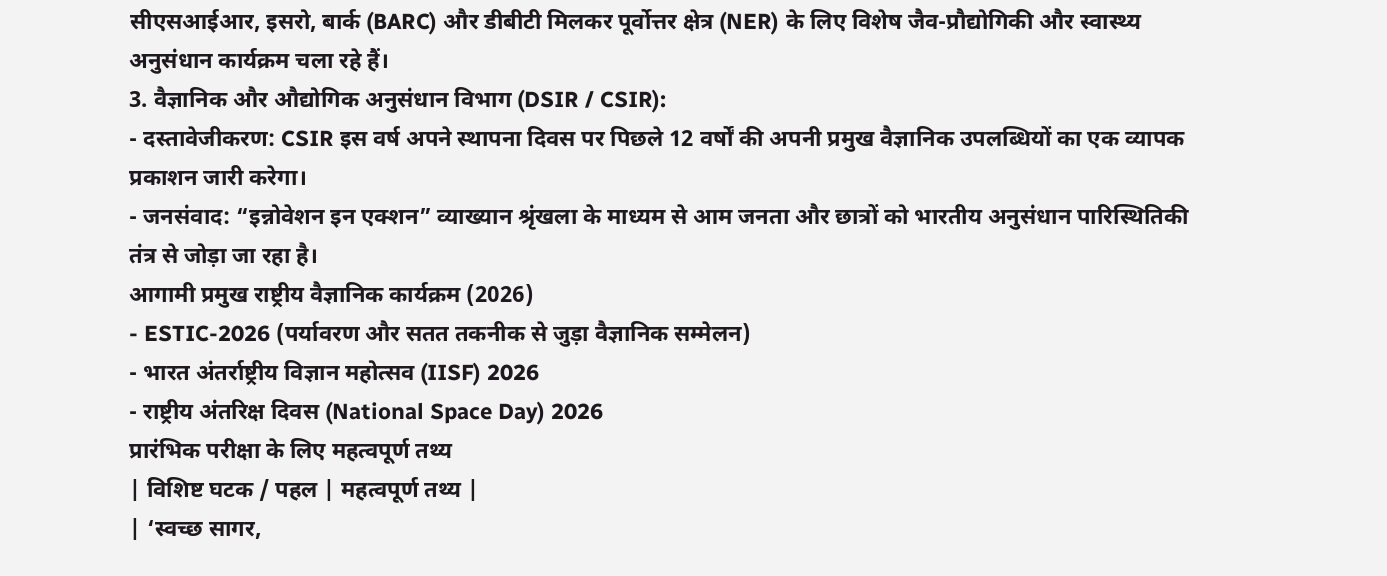सीएसआईआर, इसरो, बार्क (BARC) और डीबीटी मिलकर पूर्वोत्तर क्षेत्र (NER) के लिए विशेष जैव-प्रौद्योगिकी और स्वास्थ्य अनुसंधान कार्यक्रम चला रहे हैं।
3. वैज्ञानिक और औद्योगिक अनुसंधान विभाग (DSIR / CSIR):
- दस्तावेजीकरण: CSIR इस वर्ष अपने स्थापना दिवस पर पिछले 12 वर्षों की अपनी प्रमुख वैज्ञानिक उपलब्धियों का एक व्यापक प्रकाशन जारी करेगा।
- जनसंवाद: “इन्नोवेशन इन एक्शन” व्याख्यान श्रृंखला के माध्यम से आम जनता और छात्रों को भारतीय अनुसंधान पारिस्थितिकी तंत्र से जोड़ा जा रहा है।
आगामी प्रमुख राष्ट्रीय वैज्ञानिक कार्यक्रम (2026)
- ESTIC-2026 (पर्यावरण और सतत तकनीक से जुड़ा वैज्ञानिक सम्मेलन)
- भारत अंतर्राष्ट्रीय विज्ञान महोत्सव (IISF) 2026
- राष्ट्रीय अंतरिक्ष दिवस (National Space Day) 2026
प्रारंभिक परीक्षा के लिए महत्वपूर्ण तथ्य
| विशिष्ट घटक / पहल | महत्वपूर्ण तथ्य |
| ‘स्वच्छ सागर,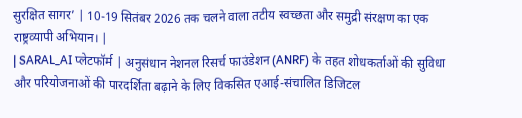सुरक्षित सागर’ | 10-19 सितंबर 2026 तक चलने वाला तटीय स्वच्छता और समुद्री संरक्षण का एक राष्ट्रव्यापी अभियान। |
| SARAL_AI प्लेटफॉर्म | अनुसंधान नेशनल रिसर्च फाउंडेशन (ANRF) के तहत शोधकर्ताओं की सुविधा और परियोजनाओं की पारदर्शिता बढ़ाने के लिए विकसित एआई-संचालित डिजिटल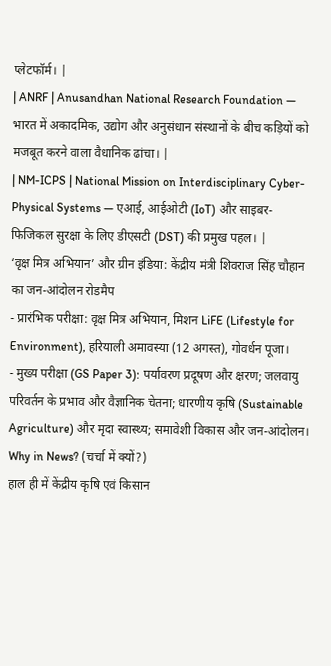प्लेटफॉर्म। |
| ANRF | Anusandhan National Research Foundation — भारत में अकादमिक, उद्योग और अनुसंधान संस्थानों के बीच कड़ियों को मजबूत करने वाला वैधानिक ढांचा। |
| NM-ICPS | National Mission on Interdisciplinary Cyber-Physical Systems — एआई, आईओटी (IoT) और साइबर-फिजिकल सुरक्षा के लिए डीएसटी (DST) की प्रमुख पहल। |
‘वृक्ष मित्र अभियान’ और ग्रीन इंडिया: केंद्रीय मंत्री शिवराज सिंह चौहान का जन-आंदोलन रोडमैप
- प्रारंभिक परीक्षा: वृक्ष मित्र अभियान, मिशन LiFE (Lifestyle for Environment), हरियाली अमावस्या (12 अगस्त), गोवर्धन पूजा।
- मुख्य परीक्षा (GS Paper 3): पर्यावरण प्रदूषण और क्षरण; जलवायु परिवर्तन के प्रभाव और वैज्ञानिक चेतना; धारणीय कृषि (Sustainable Agriculture) और मृदा स्वास्थ्य; समावेशी विकास और जन-आंदोलन।
Why in News? (चर्चा में क्यों?)
हाल ही में केंद्रीय कृषि एवं किसान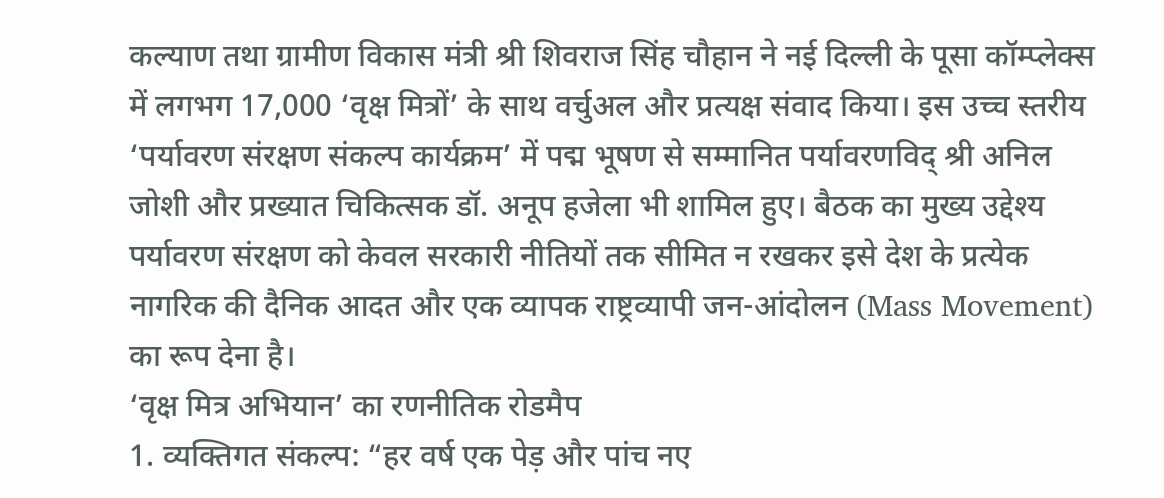कल्याण तथा ग्रामीण विकास मंत्री श्री शिवराज सिंह चौहान ने नई दिल्ली के पूसा कॉम्प्लेक्स में लगभग 17,000 ‘वृक्ष मित्रों’ के साथ वर्चुअल और प्रत्यक्ष संवाद किया। इस उच्च स्तरीय ‘पर्यावरण संरक्षण संकल्प कार्यक्रम’ में पद्म भूषण से सम्मानित पर्यावरणविद् श्री अनिल जोशी और प्रख्यात चिकित्सक डॉ. अनूप हजेला भी शामिल हुए। बैठक का मुख्य उद्देश्य पर्यावरण संरक्षण को केवल सरकारी नीतियों तक सीमित न रखकर इसे देश के प्रत्येक नागरिक की दैनिक आदत और एक व्यापक राष्ट्रव्यापी जन-आंदोलन (Mass Movement) का रूप देना है।
‘वृक्ष मित्र अभियान’ का रणनीतिक रोडमैप
1. व्यक्तिगत संकल्प: “हर वर्ष एक पेड़ और पांच नए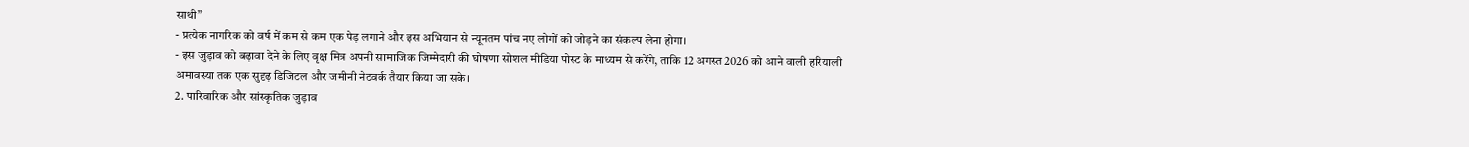साथी”
- प्रत्येक नागरिक को वर्ष में कम से कम एक पेड़ लगाने और इस अभियान से न्यूनतम पांच नए लोगों को जोड़ने का संकल्प लेना होगा।
- इस जुड़ाव को बढ़ावा देने के लिए वृक्ष मित्र अपनी सामाजिक जिम्मेदारी की घोषणा सोशल मीडिया पोस्ट के माध्यम से करेंगे, ताकि 12 अगस्त 2026 को आने वाली हरियाली अमावस्या तक एक सुदृढ़ डिजिटल और जमीनी नेटवर्क तैयार किया जा सके।
2. पारिवारिक और सांस्कृतिक जुड़ाव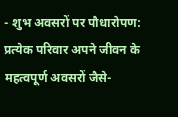- शुभ अवसरों पर पौधारोपण: प्रत्येक परिवार अपने जीवन के महत्वपूर्ण अवसरों जैसे-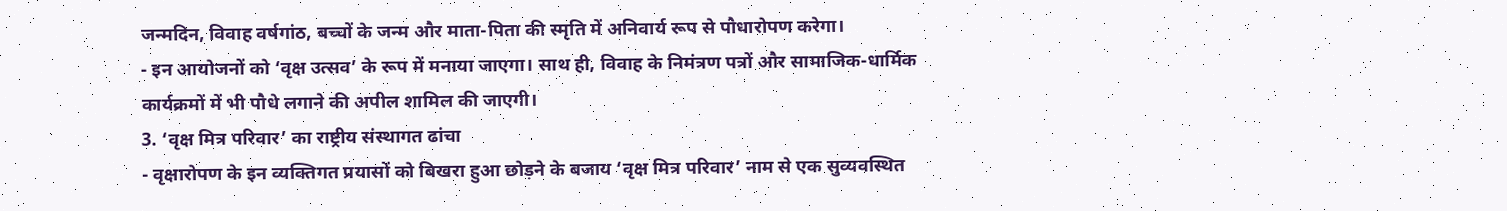जन्मदिन, विवाह वर्षगांठ, बच्चों के जन्म और माता-पिता की स्मृति में अनिवार्य रूप से पौधारोपण करेगा।
- इन आयोजनों को ‘वृक्ष उत्सव’ के रूप में मनाया जाएगा। साथ ही, विवाह के निमंत्रण पत्रों और सामाजिक-धार्मिक कार्यक्रमों में भी पौधे लगाने की अपील शामिल की जाएगी।
3. ‘वृक्ष मित्र परिवार’ का राष्ट्रीय संस्थागत ढांचा
- वृक्षारोपण के इन व्यक्तिगत प्रयासों को बिखरा हुआ छोड़ने के बजाय ‘वृक्ष मित्र परिवार’ नाम से एक सुव्यवस्थित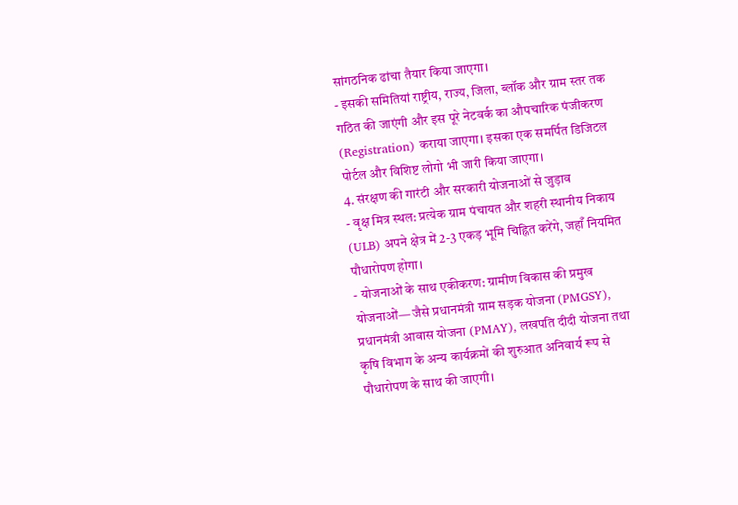सांगठनिक ढांचा तैयार किया जाएगा।
- इसकी समितियां राष्ट्रीय, राज्य, जिला, ब्लॉक और ग्राम स्तर तक गठित की जाएंगी और इस पूरे नेटवर्क का औपचारिक पंजीकरण (Registration) कराया जाएगा। इसका एक समर्पित डिजिटल पोर्टल और विशिष्ट लोगो भी जारी किया जाएगा।
4. संरक्षण की गारंटी और सरकारी योजनाओं से जुड़ाव
- वृक्ष मित्र स्थल: प्रत्येक ग्राम पंचायत और शहरी स्थानीय निकाय (ULB) अपने क्षेत्र में 2-3 एकड़ भूमि चिह्नित करेंगे, जहाँ नियमित पौधारोपण होगा।
- योजनाओं के साथ एकीकरण: ग्रामीण विकास की प्रमुख योजनाओं— जैसे प्रधानमंत्री ग्राम सड़क योजना (PMGSY), प्रधानमंत्री आवास योजना (PMAY), लखपति दीदी योजना तथा कृषि विभाग के अन्य कार्यक्रमों की शुरुआत अनिवार्य रूप से पौधारोपण के साथ की जाएगी।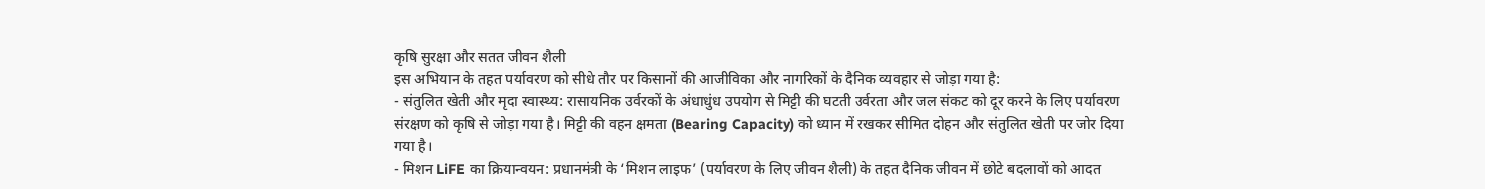कृषि सुरक्षा और सतत जीवन शैली
इस अभियान के तहत पर्यावरण को सीधे तौर पर किसानों की आजीविका और नागरिकों के दैनिक व्यवहार से जोड़ा गया है:
- संतुलित खेती और मृदा स्वास्थ्य: रासायनिक उर्वरकों के अंधाधुंध उपयोग से मिट्टी की घटती उर्वरता और जल संकट को दूर करने के लिए पर्यावरण संरक्षण को कृषि से जोड़ा गया है। मिट्टी की वहन क्षमता (Bearing Capacity) को ध्यान में रखकर सीमित दोहन और संतुलित खेती पर जोर दिया गया है।
- मिशन LiFE का क्रियान्वयन: प्रधानमंत्री के ‘मिशन लाइफ’ (पर्यावरण के लिए जीवन शैली) के तहत दैनिक जीवन में छोटे बदलावों को आदत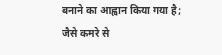बनाने का आह्वान किया गया है; जैसे कमरे से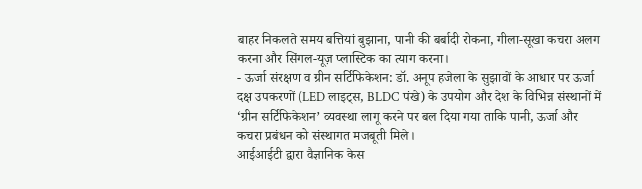बाहर निकलते समय बत्तियां बुझाना, पानी की बर्बादी रोकना, गीला-सूखा कचरा अलग करना और सिंगल-यूज़ प्लास्टिक का त्याग करना।
- ऊर्जा संरक्षण व ग्रीन सर्टिफिकेशन: डॉ. अनूप हजेला के सुझावों के आधार पर ऊर्जा दक्ष उपकरणों (LED लाइट्स, BLDC पंखे) के उपयोग और देश के विभिन्न संस्थानों में ‘ग्रीन सर्टिफिकेशन’ व्यवस्था लागू करने पर बल दिया गया ताकि पानी, ऊर्जा और कचरा प्रबंधन को संस्थागत मजबूती मिले।
आईआईटी द्वारा वैज्ञानिक केस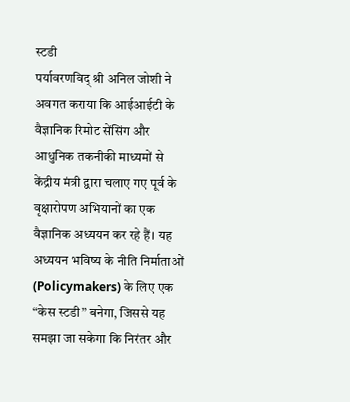स्टडी
पर्यावरणविद् श्री अनिल जोशी ने अवगत कराया कि आईआईटी के वैज्ञानिक रिमोट सेंसिंग और आधुनिक तकनीकी माध्यमों से केंद्रीय मंत्री द्वारा चलाए गए पूर्व के वृक्षारोपण अभियानों का एक वैज्ञानिक अध्ययन कर रहे हैं। यह अध्ययन भविष्य के नीति निर्माताओं (Policymakers) के लिए एक “केस स्टडी” बनेगा, जिससे यह समझा जा सकेगा कि निरंतर और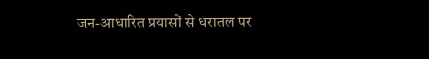जन-आधारित प्रयासों से धरातल पर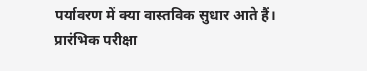पर्यावरण में क्या वास्तविक सुधार आते हैं।
प्रारंभिक परीक्षा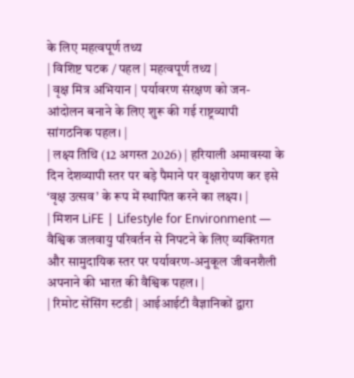के लिए महत्वपूर्ण तथ्य
| विशिष्ट घटक / पहल | महत्वपूर्ण तथ्य |
| वृक्ष मित्र अभियान | पर्यावरण संरक्षण को जन-आंदोलन बनाने के लिए शुरू की गई राष्ट्रव्यापी सांगठनिक पहल। |
| लक्ष्य तिथि (12 अगस्त 2026) | हरियाली अमावस्या के दिन देशव्यापी स्तर पर बड़े पैमाने पर वृक्षारोपण कर इसे ‘वृक्ष उत्सव’ के रूप में स्थापित करने का लक्ष्य। |
| मिशन LiFE | Lifestyle for Environment — वैश्विक जलवायु परिवर्तन से निपटने के लिए व्यक्तिगत और सामुदायिक स्तर पर पर्यावरण-अनुकूल जीवनशैली अपनाने की भारत की वैश्विक पहल। |
| रिमोट सेंसिंग स्टडी | आईआईटी वैज्ञानिकों द्वारा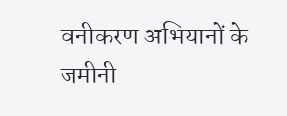वनीकरण अभियानों के जमीनी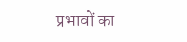प्रभावों का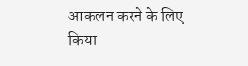आकलन करने के लिए किया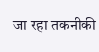जा रहा तकनीकी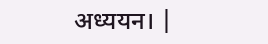अध्ययन। |